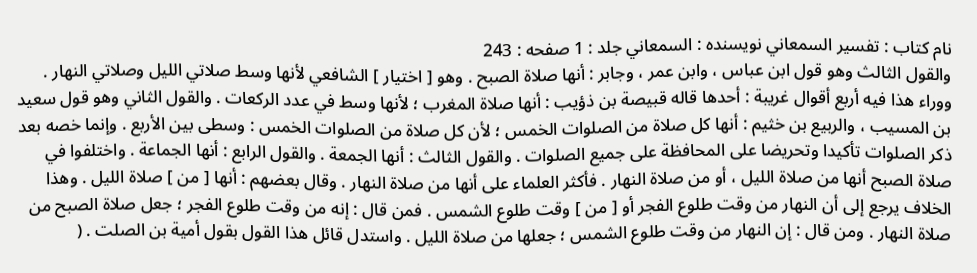نام کتاب : تفسير السمعاني نویسنده : السمعاني جلد : 1 صفحه : 243
والقول الثالث وهو قول ابن عباس ، وابن عمر ، وجابر : أنها صلاة الصبح . وهو [ اختيار ] الشافعي لأنها وسط صلاتي الليل وصلاتي النهار . ووراء هذا فيه أربع أقوال غريبة : أحدها قاله قبيصة بن ذؤيب : أنها صلاة المغرب ؛ لأنها وسط في عدد الركعات . والقول الثاني وهو قول سعيد بن المسيب ، والربيع بن خثيم : أنها كل صلاة من الصلوات الخمس ؛ لأن كل صلاة من الصلوات الخمس : وسطى بين الأربع . وإنما خصه بعد ذكر الصلوات تأكيدا وتحريضا على المحافظة على جميع الصلوات . والقول الثالث : أنها الجمعة . والقول الرابع : أنها الجماعة . واختلفوا في صلاة الصبح أنها من صلاة الليل ، أو من صلاة النهار . فأكثر العلماء على أنها من صلاة النهار . وقال بعضهم : أنها [ من ] صلاة الليل . وهذا الخلاف يرجع إلى أن النهار من وقت طلوع الفجر أو [ من ] وقت طلوع الشمس . فمن قال : إنه من وقت طلوع الفجر ؛ جعل صلاة الصبح من صلاة النهار . ومن قال : إن النهار من وقت طلوع الشمس ؛ جعلها من صلاة الليل . واستدل قائل هذا القول بقول أمية بن الصلت . (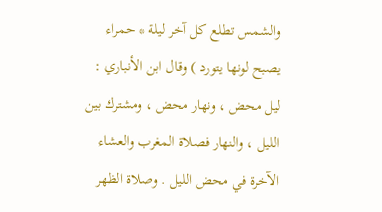والشمس تطلع كل آخر ليلة * حمراء يصبح لونها يتورد ) وقال ابن الأنباري : ليل محض ، ونهار محض ، ومشترك بين الليل ، والنهار فصلاة المغرب والعشاء الآخرة في محض الليل . وصلاة الظهر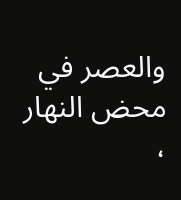والعصر في محض النهار ،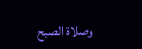وصلاة الصبح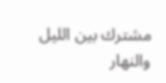مشترك بين الليل والنهار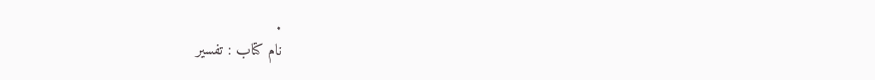.
نام کتاب : تفسير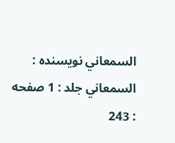السمعاني نویسنده : السمعاني جلد : 1 صفحه : 243